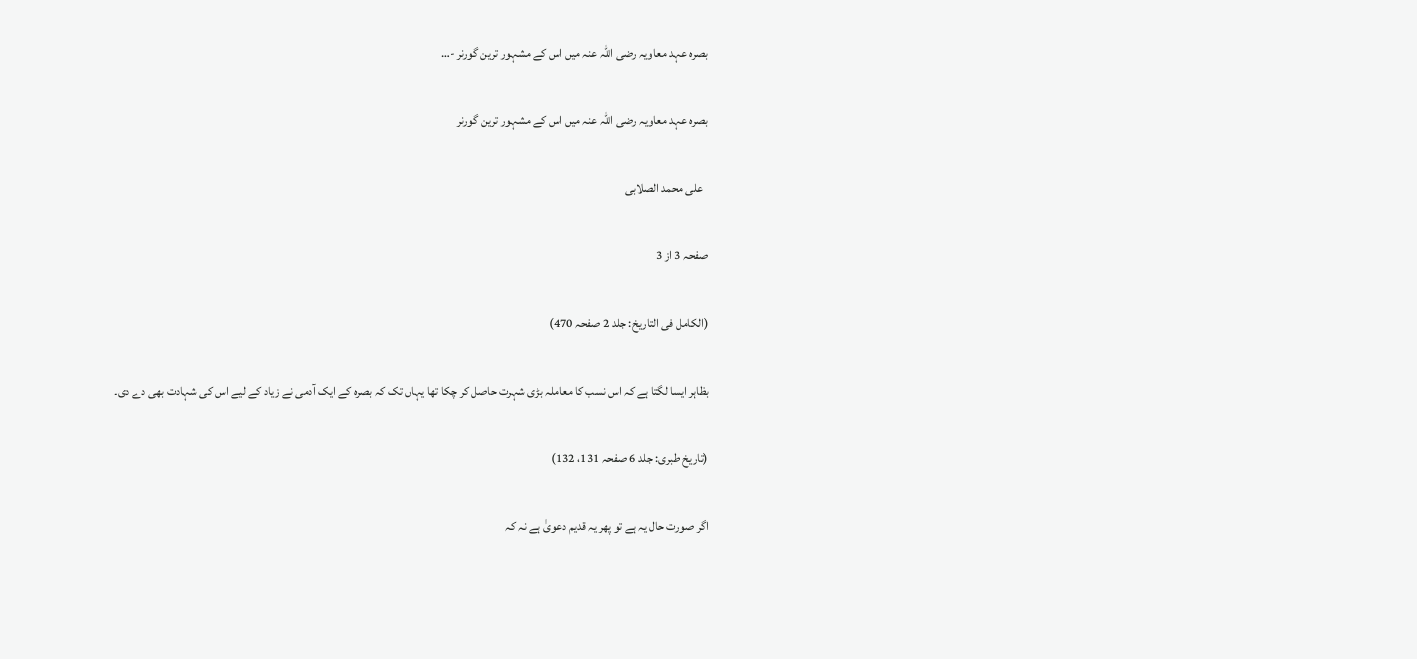بصرہ عہد معاویہ رضی اللہ عنہ میں اس کے مشہور ترین گورنر -…

بصرہ عہد معاویہ رضی اللہ عنہ میں اس کے مشہور ترین گورنر

  علی محمد الصلابی

صفحہ 3 از 3

(الکامل فی التاریخ: جلد 2 صفحہ 470)

بظاہر ایسا لگتا ہے کہ اس نسب کا معاملہ بڑی شہرت حاصل کر چکا تھا یہاں تک کہ بصرہ کے ایک آدمی نے زیاد کے لیے اس کی شہادت بھی دے دی۔

(تاریخ طبری: جلد 6 صفحہ 131، 132)

اگر صورت حال یہ ہے تو پھر یہ قدیم دعویٰ ہے نہ کہ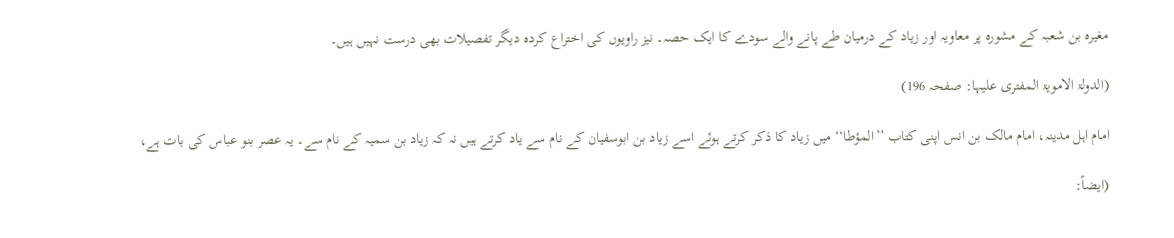مغیرہ بن شعبہ کے مشورہ پر معاویہ اور زیاد کے درمیان طے پانے والے سودے کا ایک حصہ۔ نیز راویوں کی اختراع کردہ دیگر تفصیلات بھی درست نہیں ہیں۔

(الدولۃ الامویۃ المفتری علیہا: صفحہ 196)

امام اہل مدینہ، امام مالک بن انس اپنی کتاب ’’المؤطا‘‘ میں زیاد کا ذکر کرتے ہوئے اسے زیاد بن ابوسفیان کے نام سے یاد کرتے ہیں نہ کہ زیاد بن سمیہ کے نام سے۔ یہ عصر بنو عباس کی بات ہے،

(ایضاً: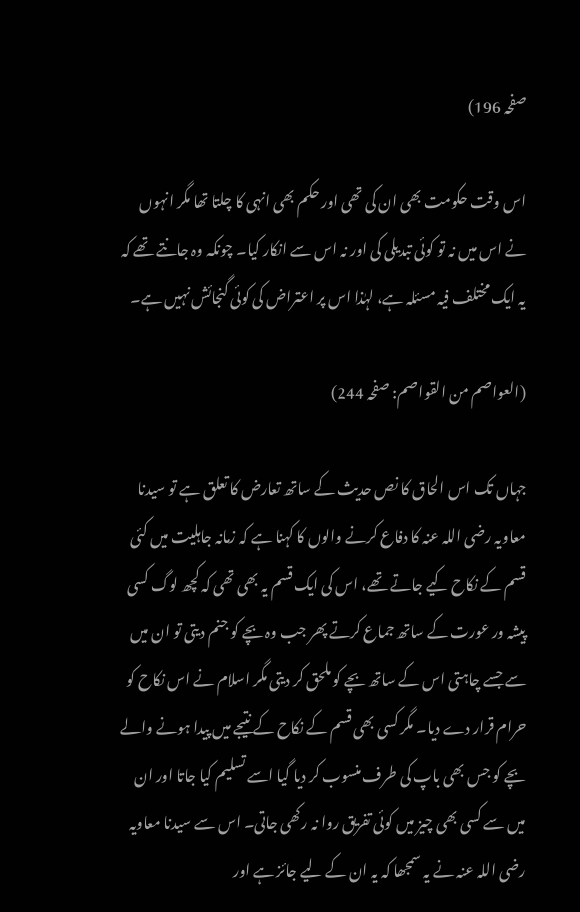صفحہ 196)

اس وقت حکومت بھی ان کی تھی اور حکم بھی انہی کا چلتا تھا مگر انہوں نے اس میں نہ تو کوئی تبدیلی کی اور نہ اس سے انکار کیا۔ چونکہ وہ جانتے تھے کہ یہ ایک مختلف فیہ مسئلہ ہے، لہٰذا اس پر اعتراض کی کوئی گنجائش نہیں ہے۔

(العواصم من القواصم: صفحہ 244)

جہاں تک اس الحاق کا نص حدیث کے ساتھ تعارض کا تعلق ہے تو سیدنا معاویہ رضی اللہ عنہ کا دفاع کرنے والوں کا کہنا ہے کہ زمانہ جاہلیت میں کئی قسم کے نکاح کیے جاتے تھے، اس کی ایک قسم یہ بھی تھی کہ کچھ لوگ کسی پیشہ ور عورت کے ساتھ جماع کرتے پھر جب وہ بچے کو جنم دیتی تو ان میں سے جسے چاہتی اس کے ساتھ بچے کو ملحق کر دیتی مگر اسلام نے اس نکاح کو حرام قرار دے دیا۔ مگر کسی بھی قسم کے نکاح کے نتیجے میں پیدا ہونے والے بچے کو جس بھی باپ کی طرف منسوب کر دیا گیا اسے تسلیم کیا جاتا اور ان میں سے کسی بھی چیز میں کوئی تفریق روا نہ رکھی جاتی۔ اس سے سیدنا معاویہ رضی اللہ عنہ نے یہ سمجھا کہ یہ ان کے لیے جائز ہے اور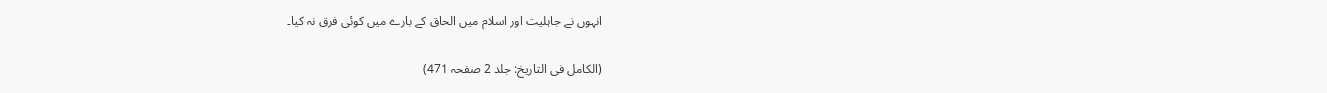انہوں نے جاہلیت اور اسلام میں الحاق کے بارے میں کوئی فرق نہ کیا۔

(الکامل فی التاریخ: جلد 2 صفحہ 471)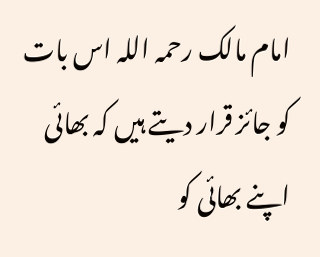امام مالک رحمہ اللہ اس بات کو جائز قرار دیتے ہیں کہ بھائی اپنے بھائی کو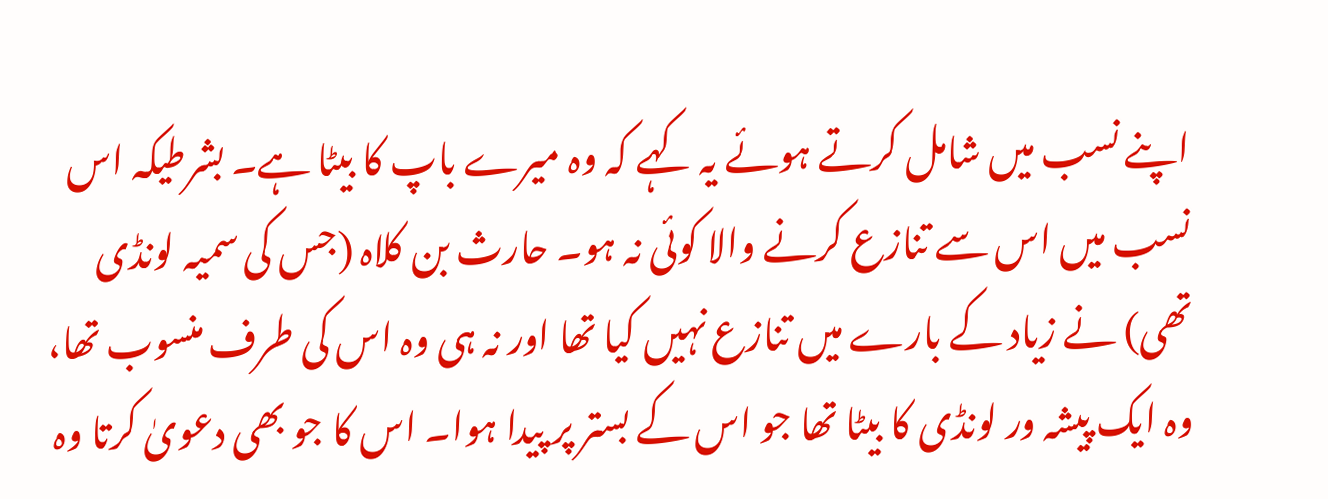اپنے نسب میں شامل کرتے ہوئے یہ کہے کہ وہ میرے باپ کا بیٹا ہے۔ بشرطیکہ اس نسب میں اس سے تنازع کرنے والا کوئی نہ ہو۔ حارث بن کلاہ (جس کی سمیہ لونڈی تھی) نے زیاد کے بارے میں تنازع نہیں کیا تھا اور نہ ہی وہ اس کی طرف منسوب تھا، وہ ایک پیشہ ور لونڈی کا بیٹا تھا جو اس کے بستر پر پیدا ہوا۔ اس کا جو بھی دعویٰ کرتا وہ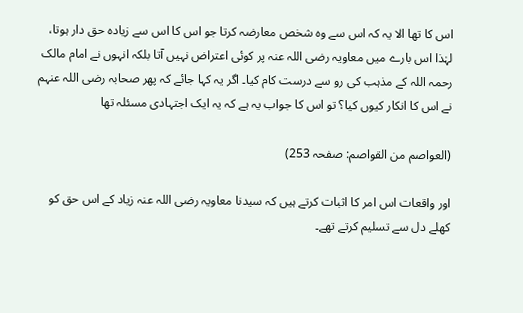اس کا تھا الا یہ کہ اس سے وہ شخص معارضہ کرتا جو اس کا اس سے زیادہ حق دار ہوتا، لہٰذا اس بارے میں معاویہ رضی اللہ عنہ پر کوئی اعتراض نہیں آتا بلکہ انہوں نے امام مالک رحمہ اللہ کے مذہب کی رو سے درست کام کیا۔ اگر یہ کہا جائے کہ پھر صحابہ رضی اللہ عنہم نے اس کا انکار کیوں کیا؟ تو اس کا جواب یہ ہے کہ یہ ایک اجتہادی مسئلہ تھا

(العواصم من القواصم: صفحہ 253)

اور واقعات اس امر کا اثبات کرتے ہیں کہ سیدنا معاویہ رضی اللہ عنہ زیاد کے اس حق کو کھلے دل سے تسلیم کرتے تھے۔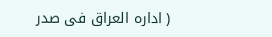( ادارہ العراق فی صدر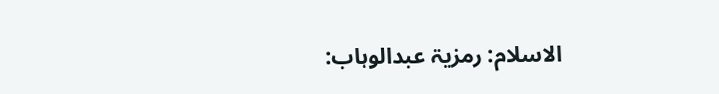الاسلام: رمزیۃ عبدالوہاب: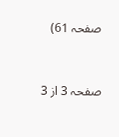صفحہ 61)


صفحہ 3 از 3